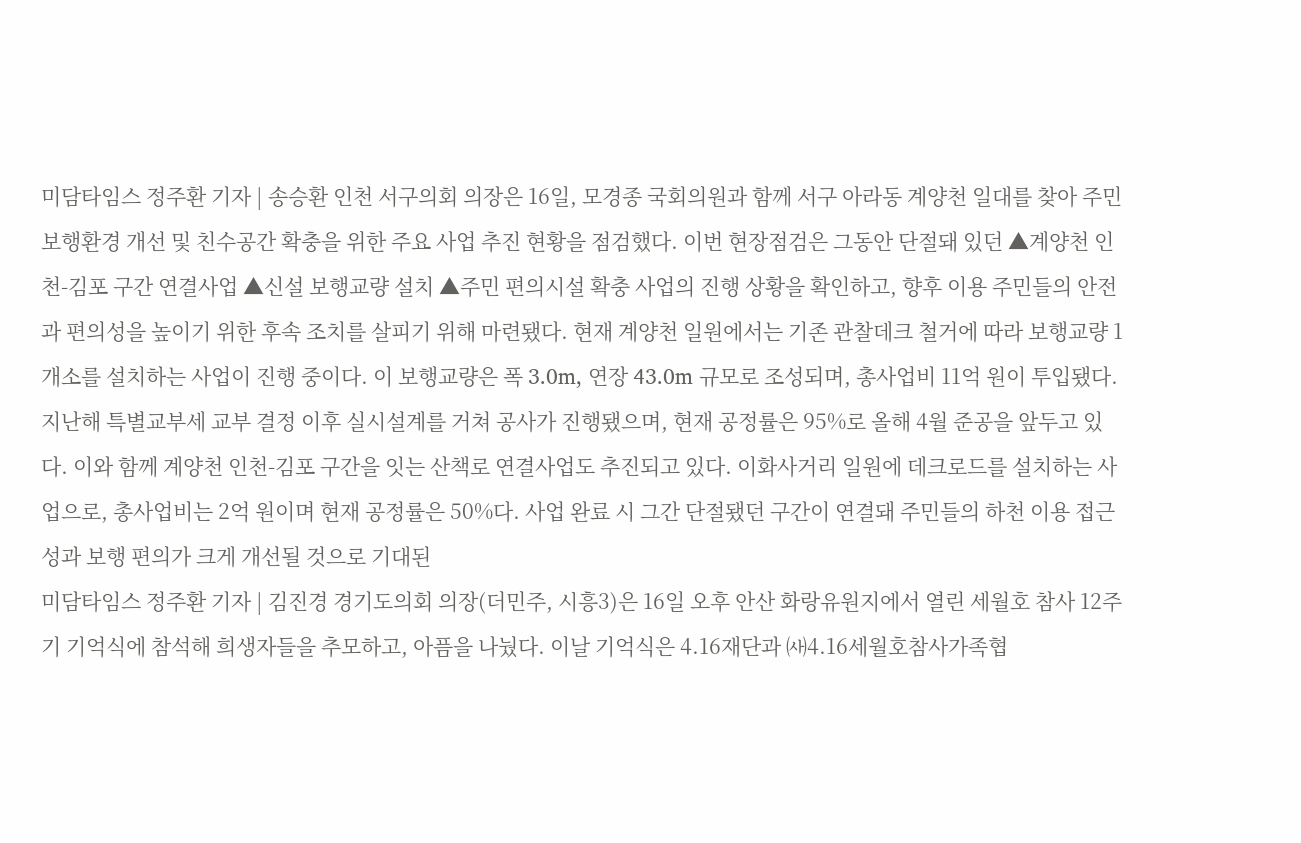미담타임스 정주환 기자 | 송승환 인천 서구의회 의장은 16일, 모경종 국회의원과 함께 서구 아라동 계양천 일대를 찾아 주민 보행환경 개선 및 친수공간 확충을 위한 주요 사업 추진 현황을 점검했다. 이번 현장점검은 그동안 단절돼 있던 ▲계양천 인천-김포 구간 연결사업 ▲신설 보행교량 설치 ▲주민 편의시설 확충 사업의 진행 상황을 확인하고, 향후 이용 주민들의 안전과 편의성을 높이기 위한 후속 조치를 살피기 위해 마련됐다. 현재 계양천 일원에서는 기존 관찰데크 철거에 따라 보행교량 1개소를 설치하는 사업이 진행 중이다. 이 보행교량은 폭 3.0m, 연장 43.0m 규모로 조성되며, 총사업비 11억 원이 투입됐다. 지난해 특별교부세 교부 결정 이후 실시설계를 거쳐 공사가 진행됐으며, 현재 공정률은 95%로 올해 4월 준공을 앞두고 있다. 이와 함께 계양천 인천-김포 구간을 잇는 산책로 연결사업도 추진되고 있다. 이화사거리 일원에 데크로드를 설치하는 사업으로, 총사업비는 2억 원이며 현재 공정률은 50%다. 사업 완료 시 그간 단절됐던 구간이 연결돼 주민들의 하천 이용 접근성과 보행 편의가 크게 개선될 것으로 기대된
미담타임스 정주환 기자 | 김진경 경기도의회 의장(더민주, 시흥3)은 16일 오후 안산 화랑유원지에서 열린 세월호 참사 12주기 기억식에 참석해 희생자들을 추모하고, 아픔을 나눴다. 이날 기억식은 4.16재단과 ㈔4.16세월호참사가족협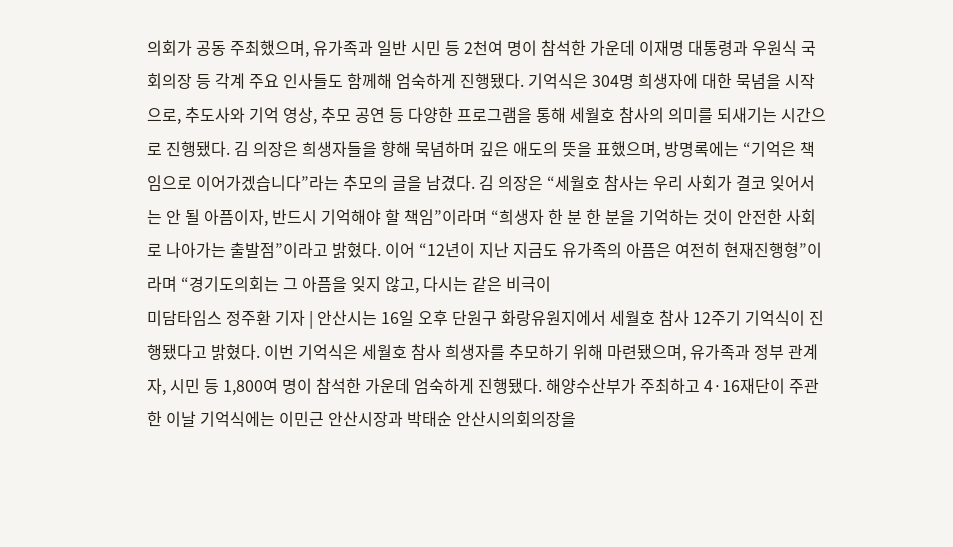의회가 공동 주최했으며, 유가족과 일반 시민 등 2천여 명이 참석한 가운데 이재명 대통령과 우원식 국회의장 등 각계 주요 인사들도 함께해 엄숙하게 진행됐다. 기억식은 304명 희생자에 대한 묵념을 시작으로, 추도사와 기억 영상, 추모 공연 등 다양한 프로그램을 통해 세월호 참사의 의미를 되새기는 시간으로 진행됐다. 김 의장은 희생자들을 향해 묵념하며 깊은 애도의 뜻을 표했으며, 방명록에는 “기억은 책임으로 이어가겠습니다”라는 추모의 글을 남겼다. 김 의장은 “세월호 참사는 우리 사회가 결코 잊어서는 안 될 아픔이자, 반드시 기억해야 할 책임”이라며 “희생자 한 분 한 분을 기억하는 것이 안전한 사회로 나아가는 출발점”이라고 밝혔다. 이어 “12년이 지난 지금도 유가족의 아픔은 여전히 현재진행형”이라며 “경기도의회는 그 아픔을 잊지 않고, 다시는 같은 비극이
미담타임스 정주환 기자 | 안산시는 16일 오후 단원구 화랑유원지에서 세월호 참사 12주기 기억식이 진행됐다고 밝혔다. 이번 기억식은 세월호 참사 희생자를 추모하기 위해 마련됐으며, 유가족과 정부 관계자, 시민 등 1,800여 명이 참석한 가운데 엄숙하게 진행됐다. 해양수산부가 주최하고 4·16재단이 주관한 이날 기억식에는 이민근 안산시장과 박태순 안산시의회의장을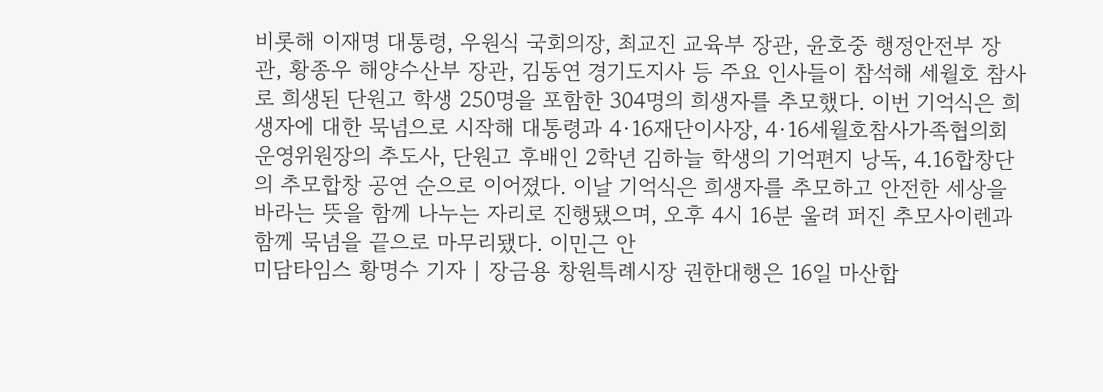비롯해 이재명 대통령, 우원식 국회의장, 최교진 교육부 장관, 윤호중 행정안전부 장관, 황종우 해양수산부 장관, 김동연 경기도지사 등 주요 인사들이 참석해 세월호 참사로 희생된 단원고 학생 250명을 포함한 304명의 희생자를 추모했다. 이번 기억식은 희생자에 대한 묵념으로 시작해 대통령과 4·16재단이사장, 4·16세월호참사가족협의회 운영위원장의 추도사, 단원고 후배인 2학년 김하늘 학생의 기억편지 낭독, 4.16합창단의 추모합창 공연 순으로 이어졌다. 이날 기억식은 희생자를 추모하고 안전한 세상을 바라는 뜻을 함께 나누는 자리로 진행됐으며, 오후 4시 16분 울려 퍼진 추모사이렌과 함께 묵념을 끝으로 마무리됐다. 이민근 안
미담타임스 황명수 기자 | 장금용 창원특례시장 권한대행은 16일 마산합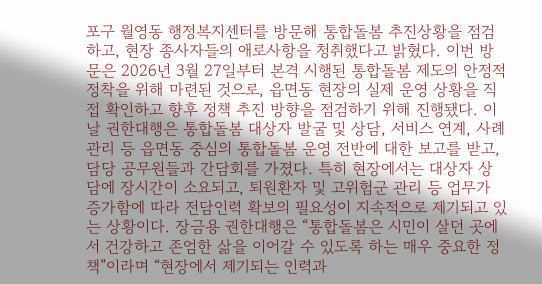포구 월영동 행정복지센터를 방문해 통합돌봄 추진상황을 점검하고, 현장 종사자들의 애로사항을 청취했다고 밝혔다. 이번 방문은 2026년 3월 27일부터 본격 시행된 통합돌봄 제도의 안정적 정착을 위해 마련된 것으로, 읍면동 현장의 실제 운영 상황을 직접 확인하고 향후 정책 추진 방향을 점검하기 위해 진행됐다. 이날 권한대행은 통합돌봄 대상자 발굴 및 상담, 서비스 연계, 사례관리 등 읍면동 중심의 통합돌봄 운영 전반에 대한 보고를 받고, 담당 공무원들과 간담회를 가졌다. 특히 현장에서는 대상자 상담에 장시간이 소요되고, 퇴원환자 및 고위험군 관리 등 업무가 증가함에 따라 전담인력 확보의 필요성이 지속적으로 제기되고 있는 상황이다. 장금용 권한대행은 “통합돌봄은 시민이 살던 곳에서 건강하고 존엄한 삶을 이어갈 수 있도록 하는 매우 중요한 정책”이라며 “현장에서 제기되는 인력과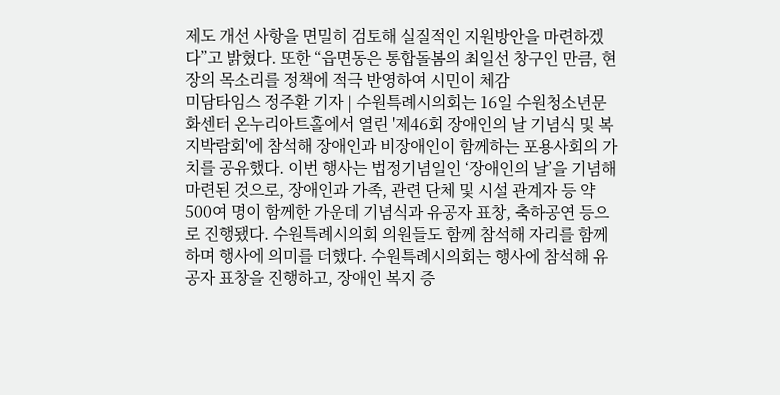제도 개선 사항을 면밀히 검토해 실질적인 지원방안을 마련하겠다”고 밝혔다. 또한 “읍면동은 통합돌봄의 최일선 창구인 만큼, 현장의 목소리를 정책에 적극 반영하여 시민이 체감
미담타임스 정주환 기자 | 수원특례시의회는 16일 수원청소년문화센터 온누리아트홀에서 열린 '제46회 장애인의 날 기념식 및 복지박람회'에 참석해 장애인과 비장애인이 함께하는 포용사회의 가치를 공유했다. 이번 행사는 법정기념일인 ‘장애인의 날’을 기념해 마련된 것으로, 장애인과 가족, 관련 단체 및 시설 관계자 등 약 500여 명이 함께한 가운데 기념식과 유공자 표창, 축하공연 등으로 진행됐다. 수원특례시의회 의원들도 함께 참석해 자리를 함께하며 행사에 의미를 더했다. 수원특례시의회는 행사에 참석해 유공자 표창을 진행하고, 장애인 복지 증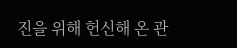진을 위해 헌신해 온 관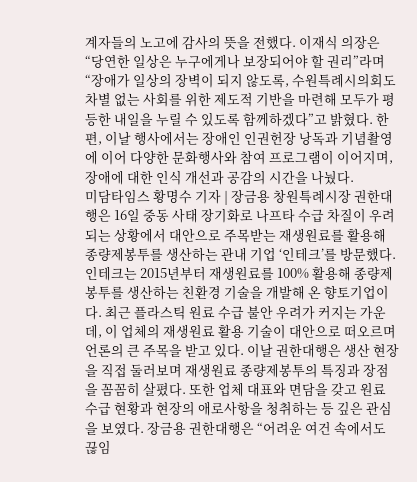계자들의 노고에 감사의 뜻을 전했다. 이재식 의장은 “당연한 일상은 누구에게나 보장되어야 할 권리”라며 “장애가 일상의 장벽이 되지 않도록, 수원특례시의회도 차별 없는 사회를 위한 제도적 기반을 마련해 모두가 평등한 내일을 누릴 수 있도록 함께하겠다”고 밝혔다. 한편, 이날 행사에서는 장애인 인권헌장 낭독과 기념촬영에 이어 다양한 문화행사와 참여 프로그램이 이어지며, 장애에 대한 인식 개선과 공감의 시간을 나눴다.
미담타임스 황명수 기자 | 장금용 창원특례시장 권한대행은 16일 중동 사태 장기화로 나프타 수급 차질이 우려되는 상황에서 대안으로 주목받는 재생원료를 활용해 종량제봉투를 생산하는 관내 기업 ‘인테크’를 방문했다. 인테크는 2015년부터 재생원료를 100% 활용해 종량제봉투를 생산하는 친환경 기술을 개발해 온 향토기업이다. 최근 플라스틱 원료 수급 불안 우려가 커지는 가운데, 이 업체의 재생원료 활용 기술이 대안으로 떠오르며 언론의 큰 주목을 받고 있다. 이날 권한대행은 생산 현장을 직접 둘러보며 재생원료 종량제봉투의 특징과 장점을 꼼꼼히 살폈다. 또한 업체 대표와 면담을 갖고 원료 수급 현황과 현장의 애로사항을 청취하는 등 깊은 관심을 보였다. 장금용 권한대행은 “어려운 여건 속에서도 끊임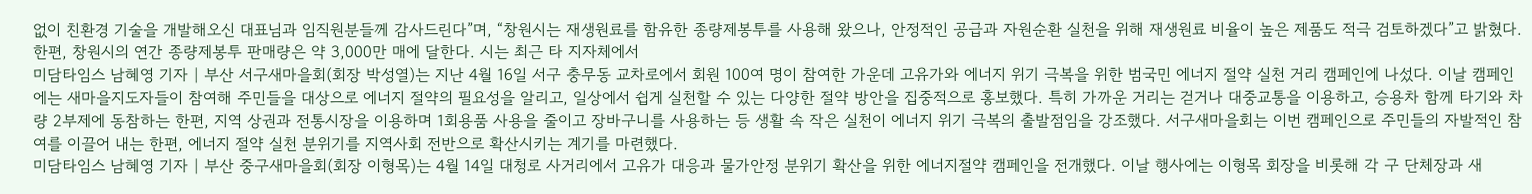없이 친환경 기술을 개발해오신 대표님과 임직원분들께 감사드린다”며, “창원시는 재생원료를 함유한 종량제봉투를 사용해 왔으나, 안정적인 공급과 자원순환 실천을 위해 재생원료 비율이 높은 제품도 적극 검토하겠다”고 밝혔다. 한편, 창원시의 연간 종량제봉투 판매량은 약 3,000만 매에 달한다. 시는 최근 타 지자체에서
미담타임스 남혜영 기자 | 부산 서구새마을회(회장 박성열)는 지난 4월 16일 서구 충무동 교차로에서 회원 100여 명이 참여한 가운데 고유가와 에너지 위기 극복을 위한 범국민 에너지 절약 실천 거리 캠페인에 나섰다. 이날 캠페인에는 새마을지도자들이 참여해 주민들을 대상으로 에너지 절약의 필요성을 알리고, 일상에서 쉽게 실천할 수 있는 다양한 절약 방안을 집중적으로 홍보했다. 특히 가까운 거리는 걷거나 대중교통을 이용하고, 승용차 함께 타기와 차량 2부제에 동참하는 한편, 지역 상권과 전통시장을 이용하며 1회용품 사용을 줄이고 장바구니를 사용하는 등 생활 속 작은 실천이 에너지 위기 극복의 출발점임을 강조했다. 서구새마을회는 이번 캠페인으로 주민들의 자발적인 참여를 이끌어 내는 한편, 에너지 절약 실천 분위기를 지역사회 전반으로 확산시키는 계기를 마련했다.
미담타임스 남혜영 기자 | 부산 중구새마을회(회장 이형목)는 4월 14일 대청로 사거리에서 고유가 대응과 물가안정 분위기 확산을 위한 에너지절약 캠페인을 전개했다. 이날 행사에는 이형목 회장을 비롯해 각 구 단체장과 새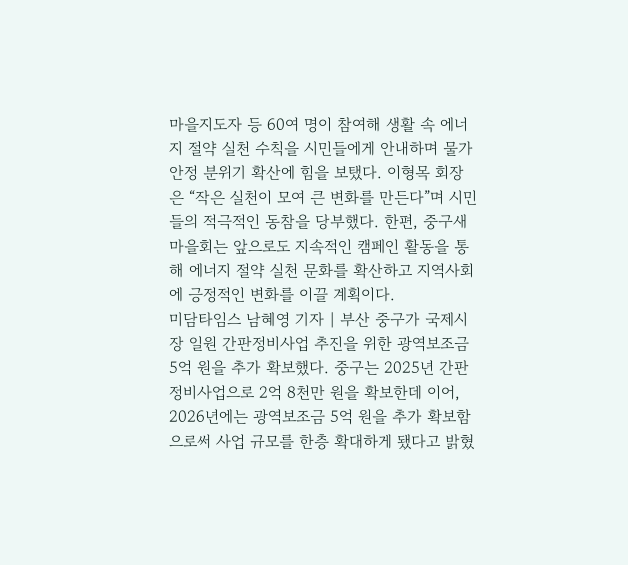마을지도자 등 60여 명이 참여해 생활 속 에너지 절약 실천 수칙을 시민들에게 안내하며 물가안정 분위기 확산에 힘을 보탰다. 이형목 회장은 “작은 실천이 모여 큰 변화를 만든다”며 시민들의 적극적인 동참을 당부했다. 한편, 중구새마을회는 앞으로도 지속적인 캠페인 활동을 통해 에너지 절약 실천 문화를 확산하고 지역사회에 긍정적인 변화를 이끌 계획이다.
미담타임스 남혜영 기자 | 부산 중구가 국제시장 일원 간판정비사업 추진을 위한 광역보조금 5억 원을 추가 확보했다. 중구는 2025년 간판정비사업으로 2억 8천만 원을 확보한데 이어, 2026년에는 광역보조금 5억 원을 추가 확보함으로써 사업 규모를 한층 확대하게 됐다고 밝혔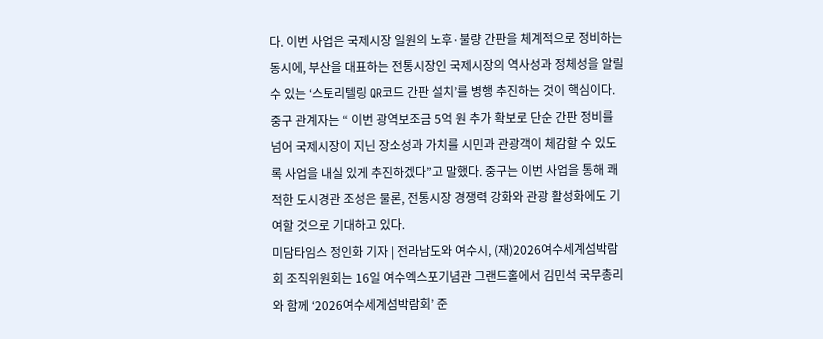다. 이번 사업은 국제시장 일원의 노후·불량 간판을 체계적으로 정비하는 동시에, 부산을 대표하는 전통시장인 국제시장의 역사성과 정체성을 알릴 수 있는 ‘스토리텔링 QR코드 간판 설치’를 병행 추진하는 것이 핵심이다. 중구 관계자는 “ 이번 광역보조금 5억 원 추가 확보로 단순 간판 정비를 넘어 국제시장이 지닌 장소성과 가치를 시민과 관광객이 체감할 수 있도록 사업을 내실 있게 추진하겠다”고 말했다. 중구는 이번 사업을 통해 쾌적한 도시경관 조성은 물론, 전통시장 경쟁력 강화와 관광 활성화에도 기여할 것으로 기대하고 있다.
미담타임스 정인화 기자 | 전라남도와 여수시, (재)2026여수세계섬박람회 조직위원회는 16일 여수엑스포기념관 그랜드홀에서 김민석 국무총리와 함께 ‘2026여수세계섬박람회’ 준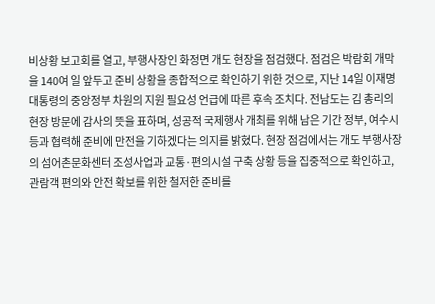비상황 보고회를 열고, 부행사장인 화정면 개도 현장을 점검했다. 점검은 박람회 개막을 140여 일 앞두고 준비 상황을 종합적으로 확인하기 위한 것으로, 지난 14일 이재명 대통령의 중앙정부 차원의 지원 필요성 언급에 따른 후속 조치다. 전남도는 김 총리의 현장 방문에 감사의 뜻을 표하며, 성공적 국제행사 개최를 위해 남은 기간 정부, 여수시 등과 협력해 준비에 만전을 기하겠다는 의지를 밝혔다. 현장 점검에서는 개도 부행사장의 섬어촌문화센터 조성사업과 교통·편의시설 구축 상황 등을 집중적으로 확인하고, 관람객 편의와 안전 확보를 위한 철저한 준비를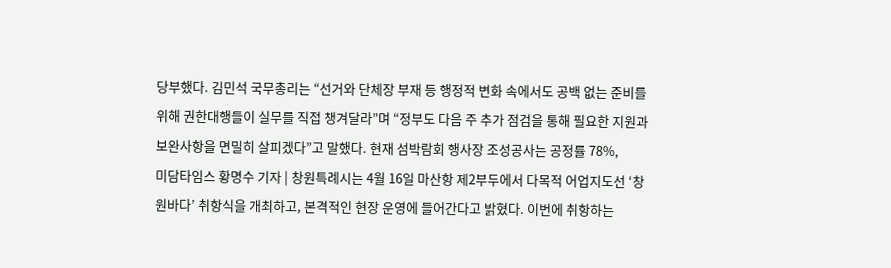당부했다. 김민석 국무총리는 “선거와 단체장 부재 등 행정적 변화 속에서도 공백 없는 준비를 위해 권한대행들이 실무를 직접 챙겨달라”며 “정부도 다음 주 추가 점검을 통해 필요한 지원과 보완사항을 면밀히 살피겠다”고 말했다. 현재 섬박람회 행사장 조성공사는 공정률 78%,
미담타임스 황명수 기자 | 창원특례시는 4월 16일 마산항 제2부두에서 다목적 어업지도선 ‘창원바다’ 취항식을 개최하고, 본격적인 현장 운영에 들어간다고 밝혔다. 이번에 취항하는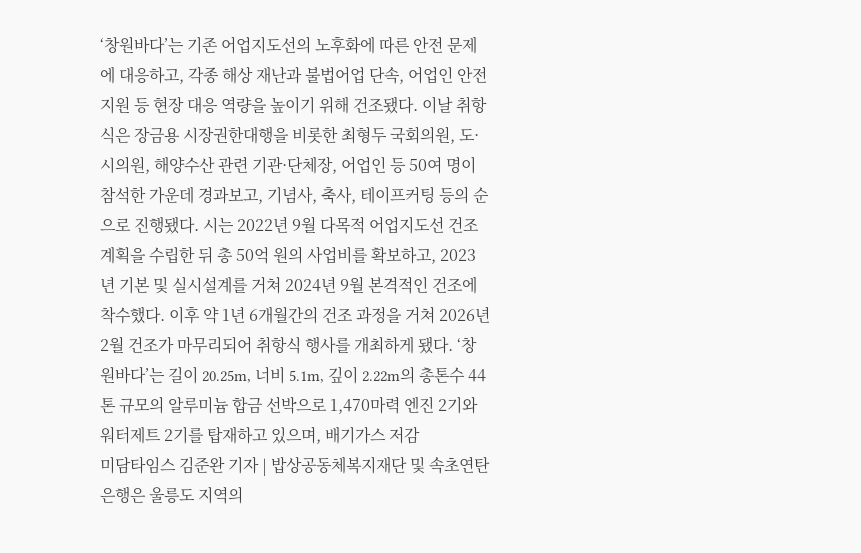‘창원바다’는 기존 어업지도선의 노후화에 따른 안전 문제에 대응하고, 각종 해상 재난과 불법어업 단속, 어업인 안전지원 등 현장 대응 역량을 높이기 위해 건조됐다. 이날 취항식은 장금용 시장권한대행을 비롯한 최형두 국회의원, 도·시의원, 해양수산 관련 기관·단체장, 어업인 등 50여 명이 참석한 가운데 경과보고, 기념사, 축사, 테이프커팅 등의 순으로 진행됐다. 시는 2022년 9월 다목적 어업지도선 건조계획을 수립한 뒤 총 50억 원의 사업비를 확보하고, 2023년 기본 및 실시설계를 거쳐 2024년 9월 본격적인 건조에 착수했다. 이후 약 1년 6개월간의 건조 과정을 거쳐 2026년 2월 건조가 마무리되어 취항식 행사를 개최하게 됐다. ‘창원바다’는 길이 20.25m, 너비 5.1m, 깊이 2.22m의 총톤수 44톤 규모의 알루미늄 합금 선박으로 1,470마력 엔진 2기와 워터제트 2기를 탑재하고 있으며, 배기가스 저감
미담타임스 김준완 기자 | 밥상공동체복지재단 및 속초연탄은행은 울릉도 지역의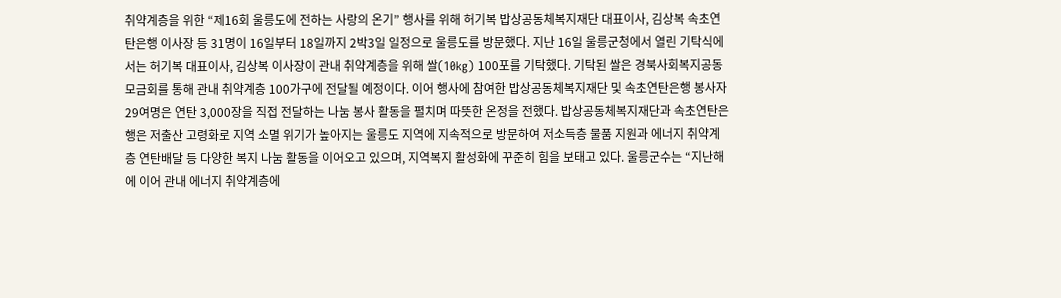취약계층을 위한 “제16회 울릉도에 전하는 사랑의 온기” 행사를 위해 허기복 밥상공동체복지재단 대표이사, 김상복 속초연탄은행 이사장 등 31명이 16일부터 18일까지 2박3일 일정으로 울릉도를 방문했다. 지난 16일 울릉군청에서 열린 기탁식에서는 허기복 대표이사, 김상복 이사장이 관내 취약계층을 위해 쌀(10kg) 100포를 기탁했다. 기탁된 쌀은 경북사회복지공동모금회를 통해 관내 취약계층 100가구에 전달될 예정이다. 이어 행사에 참여한 밥상공동체복지재단 및 속초연탄은행 봉사자 29여명은 연탄 3,000장을 직접 전달하는 나눔 봉사 활동을 펼치며 따뜻한 온정을 전했다. 밥상공동체복지재단과 속초연탄은행은 저출산 고령화로 지역 소멸 위기가 높아지는 울릉도 지역에 지속적으로 방문하여 저소득층 물품 지원과 에너지 취약계층 연탄배달 등 다양한 복지 나눔 활동을 이어오고 있으며, 지역복지 활성화에 꾸준히 힘을 보태고 있다. 울릉군수는 “지난해에 이어 관내 에너지 취약계층에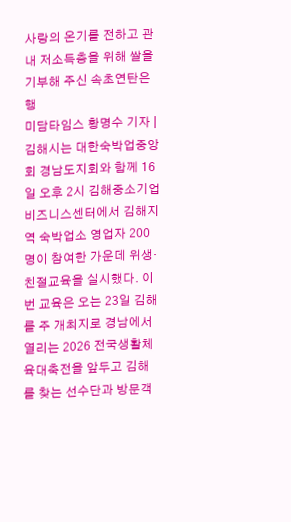사랑의 온기를 전하고 관내 저소득층을 위해 쌀을 기부해 주신 속초연탄은행
미담타임스 황명수 기자 | 김해시는 대한숙박업중앙회 경남도지회와 함께 16일 오후 2시 김해중소기업비즈니스센터에서 김해지역 숙박업소 영업자 200명이 참여한 가운데 위생‧친절교육을 실시했다. 이번 교육은 오는 23일 김해를 주 개최지로 경남에서 열리는 2026 전국생활체육대축전을 앞두고 김해를 찾는 선수단과 방문객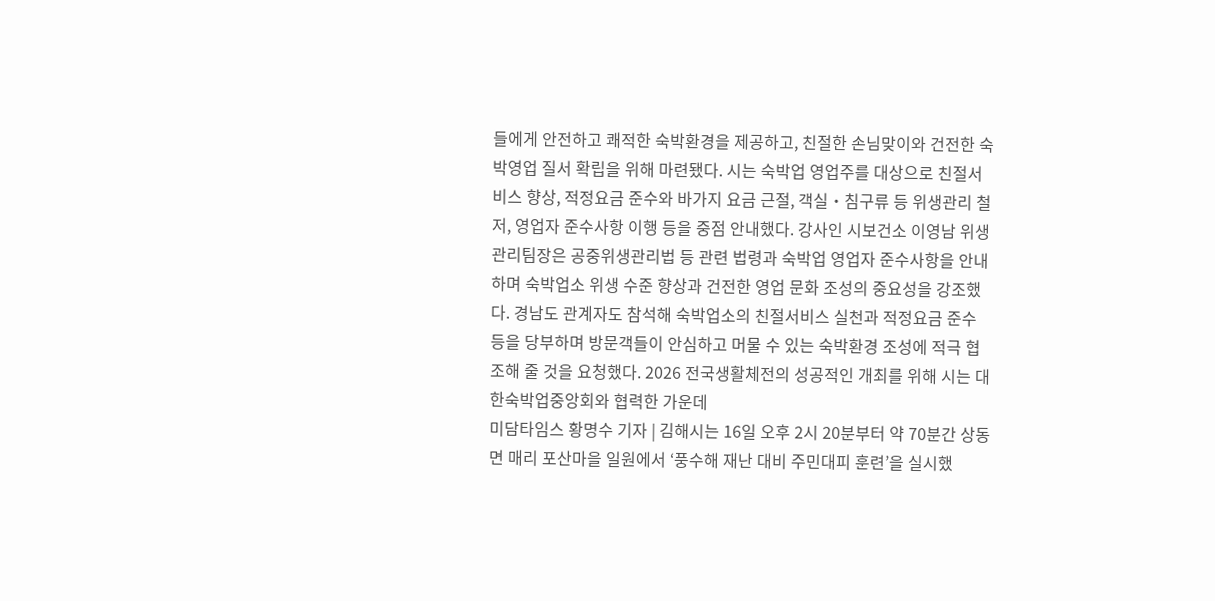들에게 안전하고 쾌적한 숙박환경을 제공하고, 친절한 손님맞이와 건전한 숙박영업 질서 확립을 위해 마련됐다. 시는 숙박업 영업주를 대상으로 친절서비스 향상, 적정요금 준수와 바가지 요금 근절, 객실‧침구류 등 위생관리 철저, 영업자 준수사항 이행 등을 중점 안내했다. 강사인 시보건소 이영남 위생관리팀장은 공중위생관리법 등 관련 법령과 숙박업 영업자 준수사항을 안내하며 숙박업소 위생 수준 향상과 건전한 영업 문화 조성의 중요성을 강조했다. 경남도 관계자도 참석해 숙박업소의 친절서비스 실천과 적정요금 준수 등을 당부하며 방문객들이 안심하고 머물 수 있는 숙박환경 조성에 적극 협조해 줄 것을 요청했다. 2026 전국생활체전의 성공적인 개최를 위해 시는 대한숙박업중앙회와 협력한 가운데
미담타임스 황명수 기자 | 김해시는 16일 오후 2시 20분부터 약 70분간 상동면 매리 포산마을 일원에서 ‘풍수해 재난 대비 주민대피 훈련’을 실시했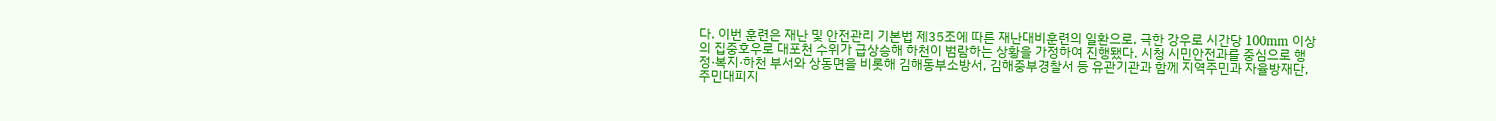다. 이번 훈련은 재난 및 안전관리 기본법 제35조에 따른 재난대비훈련의 일환으로, 극한 강우로 시간당 100mm 이상의 집중호우로 대포천 수위가 급상승해 하천이 범람하는 상황을 가정하여 진행됐다. 시청 시민안전과를 중심으로 행정·복지·하천 부서와 상동면을 비롯해 김해동부소방서, 김해중부경찰서 등 유관기관과 함께 지역주민과 자율방재단, 주민대피지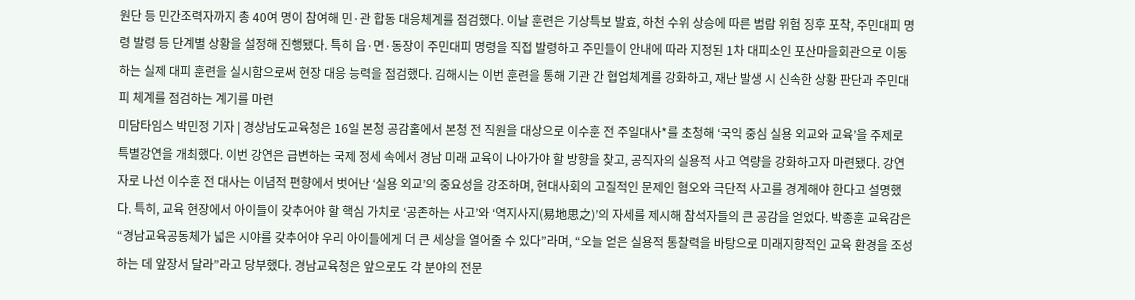원단 등 민간조력자까지 총 40여 명이 참여해 민·관 합동 대응체계를 점검했다. 이날 훈련은 기상특보 발효, 하천 수위 상승에 따른 범람 위험 징후 포착, 주민대피 명령 발령 등 단계별 상황을 설정해 진행됐다. 특히 읍·면·동장이 주민대피 명령을 직접 발령하고 주민들이 안내에 따라 지정된 1차 대피소인 포산마을회관으로 이동하는 실제 대피 훈련을 실시함으로써 현장 대응 능력을 점검했다. 김해시는 이번 훈련을 통해 기관 간 협업체계를 강화하고, 재난 발생 시 신속한 상황 판단과 주민대피 체계를 점검하는 계기를 마련
미담타임스 박민정 기자 | 경상남도교육청은 16일 본청 공감홀에서 본청 전 직원을 대상으로 이수훈 전 주일대사*를 초청해 ‘국익 중심 실용 외교와 교육’을 주제로 특별강연을 개최했다. 이번 강연은 급변하는 국제 정세 속에서 경남 미래 교육이 나아가야 할 방향을 찾고, 공직자의 실용적 사고 역량을 강화하고자 마련됐다. 강연자로 나선 이수훈 전 대사는 이념적 편향에서 벗어난 ‘실용 외교’의 중요성을 강조하며, 현대사회의 고질적인 문제인 혐오와 극단적 사고를 경계해야 한다고 설명했다. 특히, 교육 현장에서 아이들이 갖추어야 할 핵심 가치로 ‘공존하는 사고’와 ‘역지사지(易地思之)’의 자세를 제시해 참석자들의 큰 공감을 얻었다. 박종훈 교육감은 “경남교육공동체가 넓은 시야를 갖추어야 우리 아이들에게 더 큰 세상을 열어줄 수 있다”라며, “오늘 얻은 실용적 통찰력을 바탕으로 미래지향적인 교육 환경을 조성하는 데 앞장서 달라”라고 당부했다. 경남교육청은 앞으로도 각 분야의 전문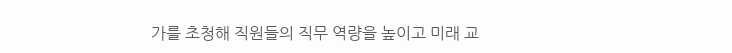가를 초청해 직원들의 직무 역량을 높이고 미래 교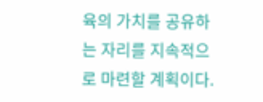육의 가치를 공유하는 자리를 지속적으로 마련할 계획이다.